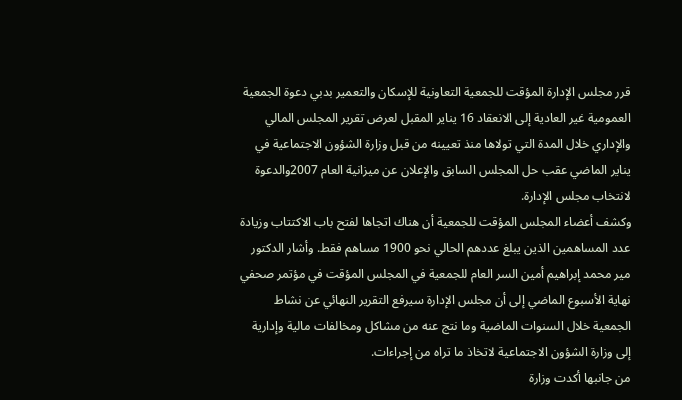قرر مجلس الإدارة المؤقت للجمعية التعاونية للإسكان والتعمير بدبي دعوة الجمعية العمومية غير العادية إلى الانعقاد 16 يناير المقبل لعرض تقرير المجلس المالي والإداري خلال المدة التي تولاها منذ تعيينه من قبل وزارة الشؤون الاجتماعية في يناير الماضي عقب حل المجلس السابق والإعلان عن ميزانية العام 2007والدعوة لانتخاب مجلس الإدارة.
وكشف أعضاء المجلس المؤقت للجمعية أن هناك اتجاها لفتح باب الاكتتاب وزيادة عدد المساهمين الذين يبلغ عددهم الحالي نحو 1900 مساهم فقط. وأشار الدكتور مير محمد إبراهيم أمين السر العام للجمعية في المجلس المؤقت في مؤتمر صحفي نهاية الأسبوع الماضي إلى أن مجلس الإدارة سيرفع التقرير النهائي عن نشاط الجمعية خلال السنوات الماضية وما نتج عنه من مشاكل ومخالفات مالية وإدارية إلى وزارة الشؤون الاجتماعية لاتخاذ ما تراه من إجراءات.
من جانبها أكدت وزارة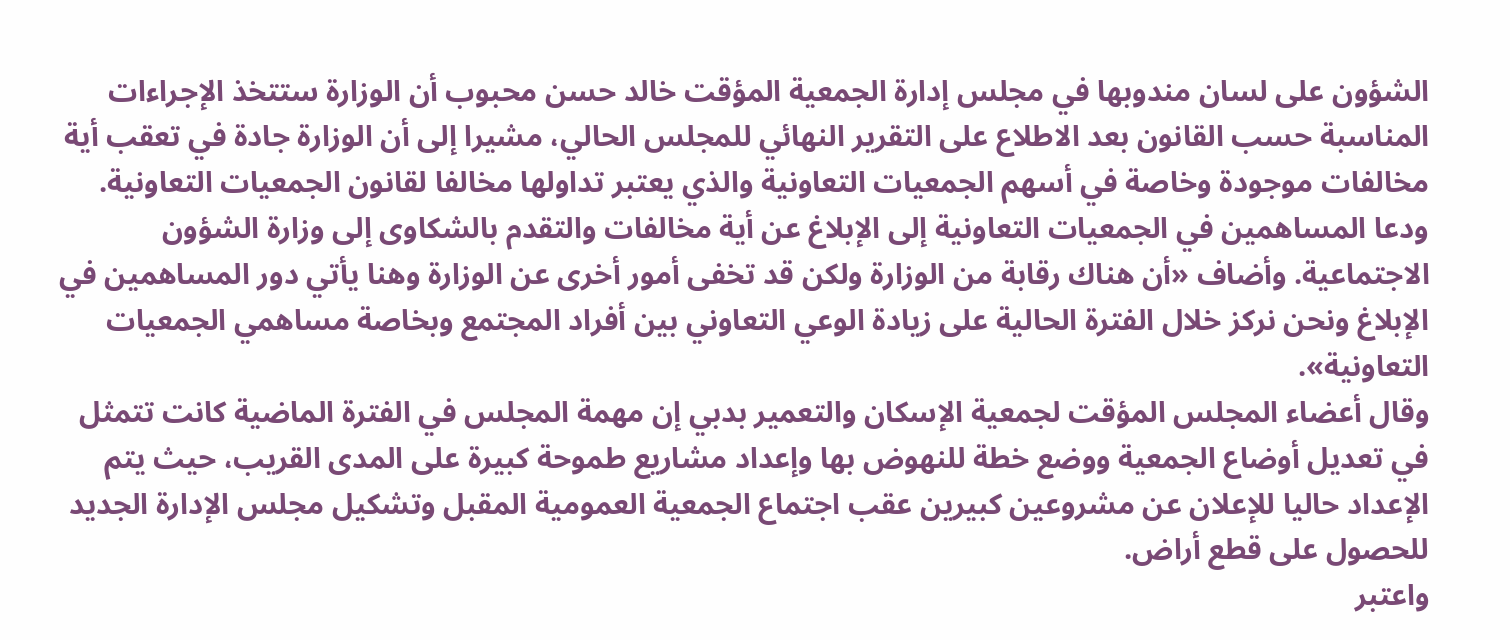الشؤون على لسان مندوبها في مجلس إدارة الجمعية المؤقت خالد حسن محبوب أن الوزارة ستتخذ الإجراءات المناسبة حسب القانون بعد الاطلاع على التقرير النهائي للمجلس الحالي، مشيرا إلى أن الوزارة جادة في تعقب أية مخالفات موجودة وخاصة في أسهم الجمعيات التعاونية والذي يعتبر تداولها مخالفا لقانون الجمعيات التعاونية.
ودعا المساهمين في الجمعيات التعاونية إلى الإبلاغ عن أية مخالفات والتقدم بالشكاوى إلى وزارة الشؤون الاجتماعية. وأضاف «أن هناك رقابة من الوزارة ولكن قد تخفى أمور أخرى عن الوزارة وهنا يأتي دور المساهمين في الإبلاغ ونحن نركز خلال الفترة الحالية على زيادة الوعي التعاوني بين أفراد المجتمع وبخاصة مساهمي الجمعيات التعاونية».
وقال أعضاء المجلس المؤقت لجمعية الإسكان والتعمير بدبي إن مهمة المجلس في الفترة الماضية كانت تتمثل في تعديل أوضاع الجمعية ووضع خطة للنهوض بها وإعداد مشاريع طموحة كبيرة على المدى القريب، حيث يتم الإعداد حاليا للإعلان عن مشروعين كبيرين عقب اجتماع الجمعية العمومية المقبل وتشكيل مجلس الإدارة الجديد للحصول على قطع أراض.
واعتبر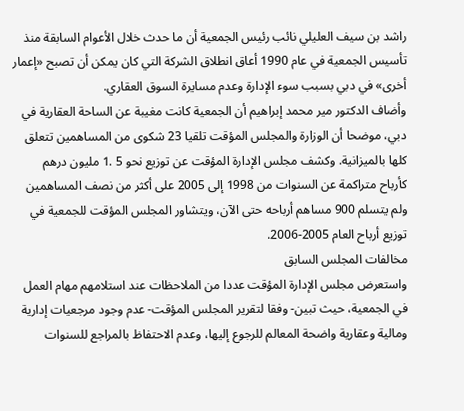راشد بن سيف العليلي نائب رئيس الجمعية أن ما حدث خلال الأعوام السابقة منذ تأسيس الجمعية في عام 1990 أعاق انطلاق الشركة التي كان يمكن أن تصبح «إعمار أخرى» في دبي بسبب سوء الإدارة وعدم مسايرة السوق العقاري.
وأضاف الدكتور مير محمد إبراهيم أن الجمعية كانت مغيبة عن الساحة العقارية في دبي، موضحا أن الوزارة والمجلس المؤقت تلقيا 23 شكوى من المساهمين تتعلق كلها بالميزانية. وكشف مجلس الإدارة المؤقت عن توزيع نحو 5 .1 مليون درهم كأرباح متراكمة عن السنوات من 1998 إلى 2005 على أكثر من نصف المساهمين ولم يتسلم 900 مساهم أرباحه حتى الآن، ويتشاور المجلس المؤقت للجمعية في توزيع أرباح العام 2005-2006.
مخالفات المجلس السابق
واستعرض مجلس الإدارة المؤقت عددا من الملاحظات عند استلامهم مهام العمل في الجمعية، حيث تبين- وفقا لتقرير المجلس المؤقت- عدم وجود مرجعيات إدارية ومالية وعقارية واضحة المعالم للرجوع إليها، وعدم الاحتفاظ بالمراجع للسنوات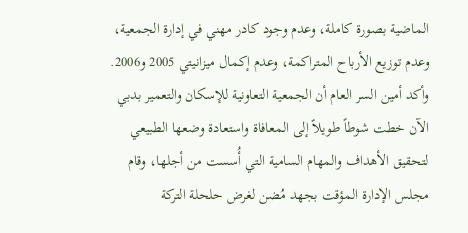الماضية بصورة كاملة، وعدم وجود كادر مهني في إدارة الجمعية، وعدم توزيع الأرباح المتراكمة، وعدم إكمال ميزانيتي 2005 و2006.
وأكد أمين السر العام أن الجمعية التعاونية للإسكان والتعمير بدبي الآن خطت شوطاً طويلاً إلى المعافاة واستعادة وضعها الطبيعي لتحقيق الأهداف والمهام السامية التي أُسست من أجلها، وقام مجلس الإدارة المؤقت بجهد مُضن لغرض حلحلة التركة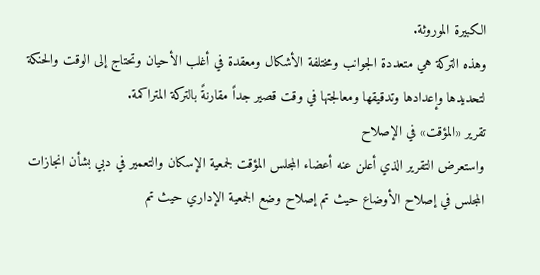الكبيرة الموروثة.
وهذه التركة هي متعددة الجوانب ومختلفة الأشكال ومعقدة في أغلب الأحيان وتحتاج إلى الوقت والحنكة لتحديدها وإعدادها وتدقيقها ومعالجتها في وقت قصير جداً مقارنةً بالتركة المتراكمة.
تقرير «المؤقت» في الإصلاح
واستعرض التقرير الذي أعلن عنه أعضاء المجلس المؤقت لجمعية الإسكان والتعمير في دبي بشأن انجازات المجلس في إصلاح الأوضاع حيث تم إصلاح وضع الجمعية الإداري حيث تم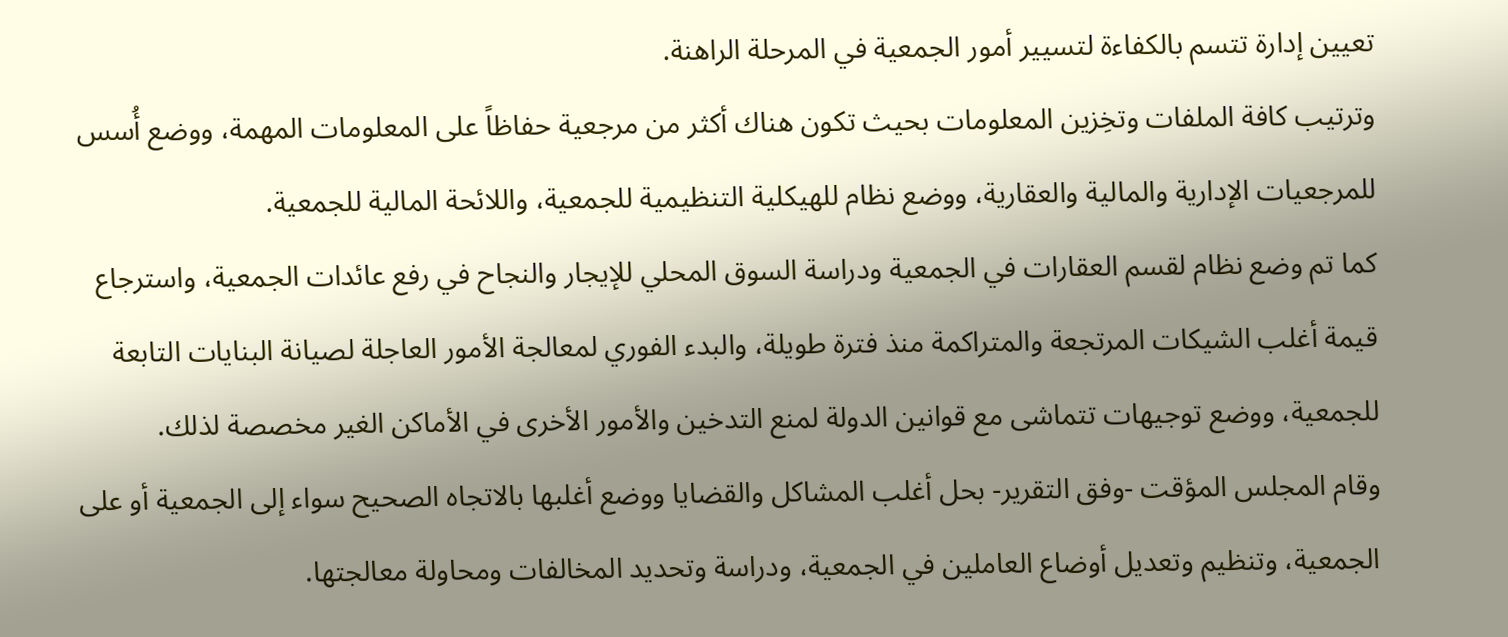تعيين إدارة تتسم بالكفاءة لتسيير أمور الجمعية في المرحلة الراهنة.
وترتيب كافة الملفات وتخِزين المعلومات بحيث تكون هناك أكثر من مرجعية حفاظاً على المعلومات المهمة، ووضع أُسس للمرجعيات الإدارية والمالية والعقارية، ووضع نظام للهيكلية التنظيمية للجمعية، واللائحة المالية للجمعية.
كما تم وضع نظام لقسم العقارات في الجمعية ودراسة السوق المحلي للإيجار والنجاح في رفع عائدات الجمعية، واسترجاع قيمة أغلب الشيكات المرتجعة والمتراكمة منذ فترة طويلة، والبدء الفوري لمعالجة الأمور العاجلة لصيانة البنايات التابعة للجمعية، ووضع توجيهات تتماشى مع قوانين الدولة لمنع التدخين والأمور الأخرى في الأماكن الغير مخصصة لذلك.
وقام المجلس المؤقت -وفق التقرير- بحل أغلب المشاكل والقضايا ووضع أغلبها بالاتجاه الصحيح سواء إلى الجمعية أو على الجمعية، وتنظيم وتعديل أوضاع العاملين في الجمعية، ودراسة وتحديد المخالفات ومحاولة معالجتها.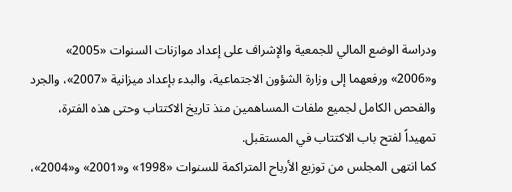ودراسة الوضع المالي للجمعية والإشراف على إعداد موازنات السنوات «2005» و«2006» ورفعهما إلى وزارة الشؤون الاجتماعية، والبدء بإعداد ميزانية «2007»، والجرد والفحص الكامل لجميع ملفات المساهمين منذ تاريخ الاكتتاب وحتى هذه الفترة، تمهيداً لفتح باب الاكتتاب في المستقبل.
كما انتهى المجلس من توزيع الأرباح المتراكمة للسنوات «1998» و«2001» و«2004»،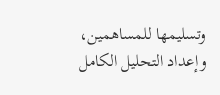وتسليمها للمساهمين، وإعداد التحليل الكامل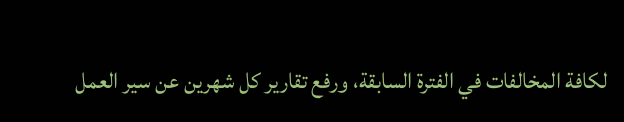لكافة المخالفات في الفترة السابقة، ورفع تقارير كل شهرين عن سير العمل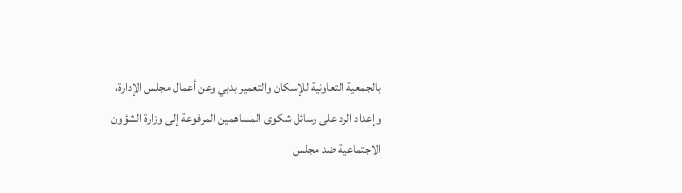بالجمعية التعاونية للإسكان والتعمير بدبي وعن أعمال مجلس الإدارة، وإعداد الرد على رسائل شكوى المساهمين المرفوعة إلى وزارة الشؤون الاجتماعية ضد مجلس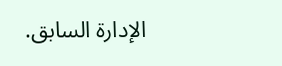الإدارة السابق.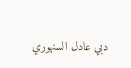دبي عادل السنهوري